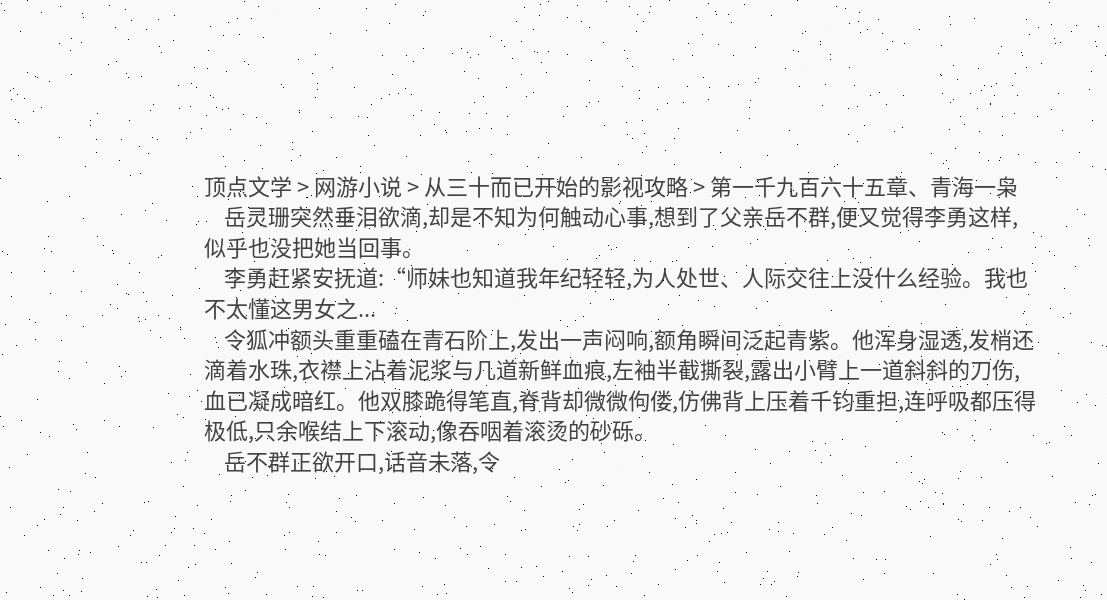顶点文学 > 网游小说 > 从三十而已开始的影视攻略 > 第一千九百六十五章、青海一枭
    岳灵珊突然垂泪欲滴,却是不知为何触动心事,想到了父亲岳不群,便又觉得李勇这样,似乎也没把她当回事。
    李勇赶紧安抚道:“师妹也知道我年纪轻轻,为人处世、人际交往上没什么经验。我也不太懂这男女之...
    令狐冲额头重重磕在青石阶上,发出一声闷响,额角瞬间泛起青紫。他浑身湿透,发梢还滴着水珠,衣襟上沾着泥浆与几道新鲜血痕,左袖半截撕裂,露出小臂上一道斜斜的刀伤,血已凝成暗红。他双膝跪得笔直,脊背却微微佝偻,仿佛背上压着千钧重担,连呼吸都压得极低,只余喉结上下滚动,像吞咽着滚烫的砂砾。
    岳不群正欲开口,话音未落,令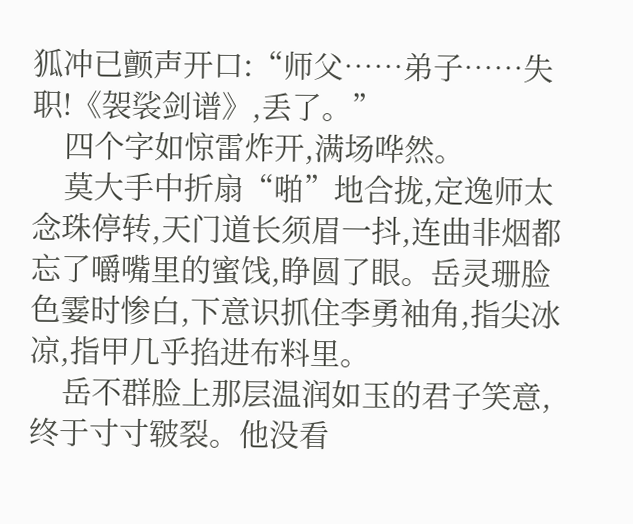狐冲已颤声开口:“师父……弟子……失职!《袈裟剑谱》,丢了。”
    四个字如惊雷炸开,满场哗然。
    莫大手中折扇“啪”地合拢,定逸师太念珠停转,天门道长须眉一抖,连曲非烟都忘了嚼嘴里的蜜饯,睁圆了眼。岳灵珊脸色霎时惨白,下意识抓住李勇袖角,指尖冰凉,指甲几乎掐进布料里。
    岳不群脸上那层温润如玉的君子笑意,终于寸寸皲裂。他没看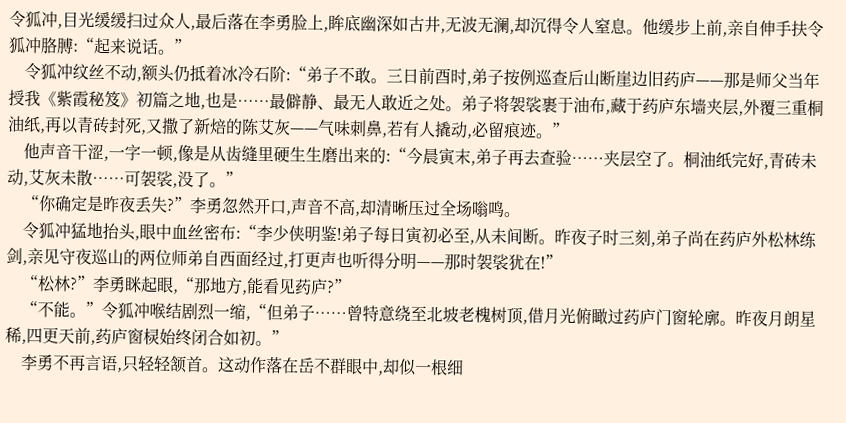令狐冲,目光缓缓扫过众人,最后落在李勇脸上,眸底幽深如古井,无波无澜,却沉得令人窒息。他缓步上前,亲自伸手扶令狐冲胳膊:“起来说话。”
    令狐冲纹丝不动,额头仍抵着冰冷石阶:“弟子不敢。三日前酉时,弟子按例巡查后山断崖边旧药庐——那是师父当年授我《紫霞秘笈》初篇之地,也是……最僻静、最无人敢近之处。弟子将袈裟裹于油布,藏于药庐东墙夹层,外覆三重桐油纸,再以青砖封死,又撒了新焙的陈艾灰——气味刺鼻,若有人撬动,必留痕迹。”
    他声音干涩,一字一顿,像是从齿缝里硬生生磨出来的:“今晨寅末,弟子再去查验……夹层空了。桐油纸完好,青砖未动,艾灰未散……可袈裟,没了。”
    “你确定是昨夜丢失?”李勇忽然开口,声音不高,却清晰压过全场嗡鸣。
    令狐冲猛地抬头,眼中血丝密布:“李少侠明鉴!弟子每日寅初必至,从未间断。昨夜子时三刻,弟子尚在药庐外松林练剑,亲见守夜巡山的两位师弟自西面经过,打更声也听得分明——那时袈裟犹在!”
    “松林?”李勇眯起眼,“那地方,能看见药庐?”
    “不能。”令狐冲喉结剧烈一缩,“但弟子……曾特意绕至北坡老槐树顶,借月光俯瞰过药庐门窗轮廓。昨夜月朗星稀,四更天前,药庐窗棂始终闭合如初。”
    李勇不再言语,只轻轻颔首。这动作落在岳不群眼中,却似一根细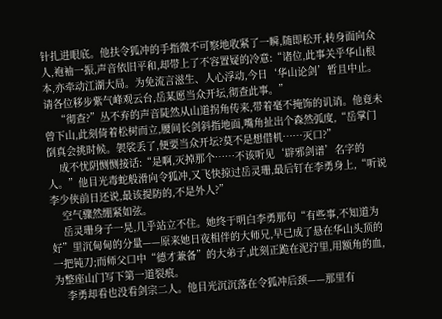针扎进眼底。他扶令狐冲的手指微不可察地收紧了一瞬,随即松开,转身面向众人,袍袖一振,声音依旧平和,却带上了不容置疑的冷意:“诸位,此事关乎华山根本,亦牵动江湖大局。为免流言滋生、人心浮动,今日‘华山论剑’暂且中止。请各位移步紫气峰观云台,岳某愿当众开坛,彻查此事。”
    “彻查?”丛不弃的声音陡然从山道拐角传来,带着毫不掩饰的讥诮。他竟未曾下山,此刻倚着松树而立,腰间长剑斜指地面,嘴角扯出个森然弧度,“岳掌门倒真会挑时候。袈裟丢了,便要当众开坛?莫不是想借机……灭口?”
    成不忧阴恻恻接话:“是啊,灭掉那个……不该听见‘辟邪剑谱’名字的人。”他目光毒蛇般滑向令狐冲,又飞快掠过岳灵珊,最后钉在李勇身上,“听说李少侠前日还说,最该提防的,不是外人?”
    空气骤然绷紧如弦。
    岳灵珊身子一晃,几乎站立不住。她终于明白李勇那句“有些事,不知道为好”里沉甸甸的分量——原来她日夜相伴的大师兄,早已成了悬在华山头顶的一把钝刀;而师父口中“德才兼备”的大弟子,此刻正跪在泥泞里,用额角的血,为整座山门写下第一道裂痕。
    李勇却看也没看剑宗二人。他目光沉沉落在令狐冲后颈——那里有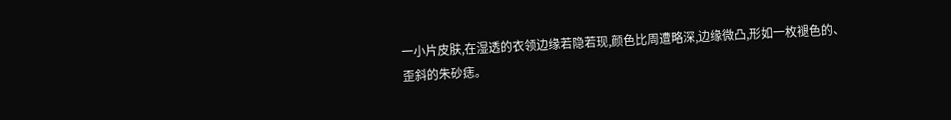一小片皮肤,在湿透的衣领边缘若隐若现,颜色比周遭略深,边缘微凸,形如一枚褪色的、歪斜的朱砂痣。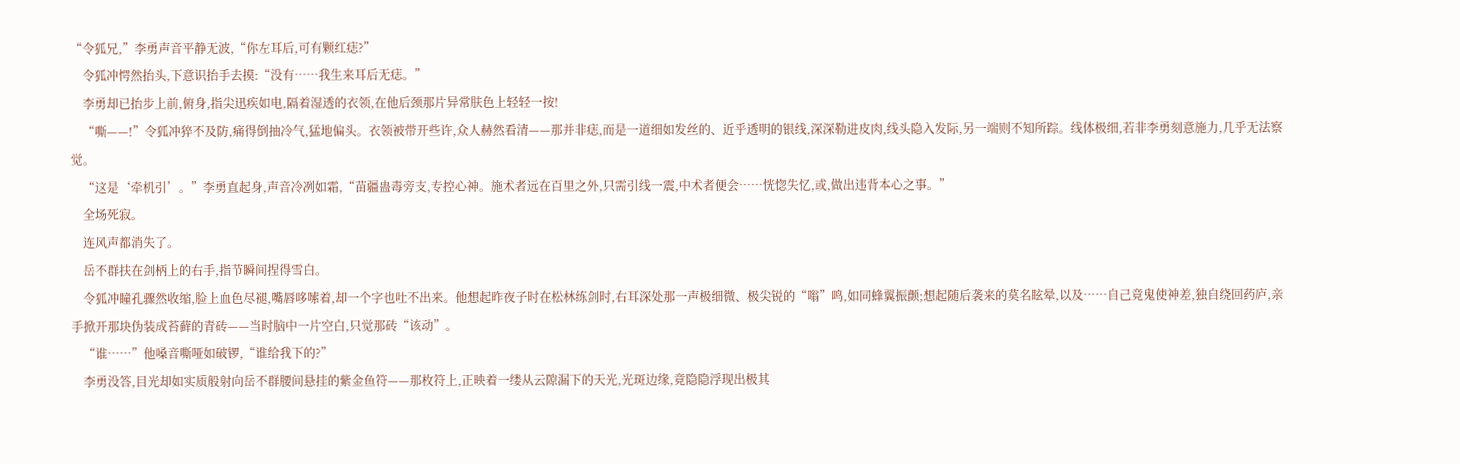“令狐兄,”李勇声音平静无波,“你左耳后,可有颗红痣?”
    令狐冲愕然抬头,下意识抬手去摸:“没有……我生来耳后无痣。”
    李勇却已抬步上前,俯身,指尖迅疾如电,隔着湿透的衣领,在他后颈那片异常肤色上轻轻一按!
    “嘶——!”令狐冲猝不及防,痛得倒抽冷气,猛地偏头。衣领被带开些许,众人赫然看清——那并非痣,而是一道细如发丝的、近乎透明的银线,深深勒进皮肉,线头隐入发际,另一端则不知所踪。线体极细,若非李勇刻意施力,几乎无法察觉。
    “这是‘牵机引’。”李勇直起身,声音冷冽如霜,“苗疆蛊毒旁支,专控心神。施术者远在百里之外,只需引线一震,中术者便会……恍惚失忆,或,做出违背本心之事。”
    全场死寂。
    连风声都消失了。
    岳不群扶在剑柄上的右手,指节瞬间捏得雪白。
    令狐冲瞳孔骤然收缩,脸上血色尽褪,嘴唇哆嗦着,却一个字也吐不出来。他想起昨夜子时在松林练剑时,右耳深处那一声极细微、极尖锐的“嗡”鸣,如同蜂翼振颤;想起随后袭来的莫名眩晕,以及……自己竟鬼使神差,独自绕回药庐,亲手掀开那块伪装成苔藓的青砖——当时脑中一片空白,只觉那砖“该动”。
    “谁……”他嗓音嘶哑如破锣,“谁给我下的?”
    李勇没答,目光却如实质般射向岳不群腰间悬挂的紫金鱼符——那枚符上,正映着一缕从云隙漏下的天光,光斑边缘,竟隐隐浮现出极其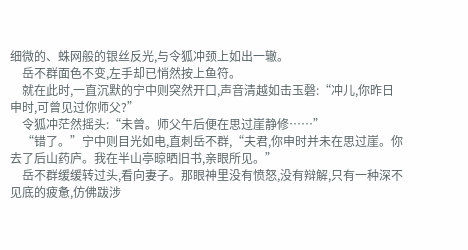细微的、蛛网般的银丝反光,与令狐冲颈上如出一辙。
    岳不群面色不变,左手却已悄然按上鱼符。
    就在此时,一直沉默的宁中则突然开口,声音清越如击玉磬:“冲儿,你昨日申时,可曾见过你师父?”
    令狐冲茫然摇头:“未曾。师父午后便在思过崖静修……”
    “错了。”宁中则目光如电,直刺岳不群,“夫君,你申时并未在思过崖。你去了后山药庐。我在半山亭晾晒旧书,亲眼所见。”
    岳不群缓缓转过头,看向妻子。那眼神里没有愤怒,没有辩解,只有一种深不见底的疲惫,仿佛跋涉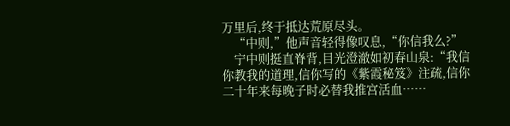万里后,终于抵达荒原尽头。
    “中则,”他声音轻得像叹息,“你信我么?”
    宁中则挺直脊背,目光澄澈如初春山泉:“我信你教我的道理,信你写的《紫霞秘笈》注疏,信你二十年来每晚子时必替我推宫活血……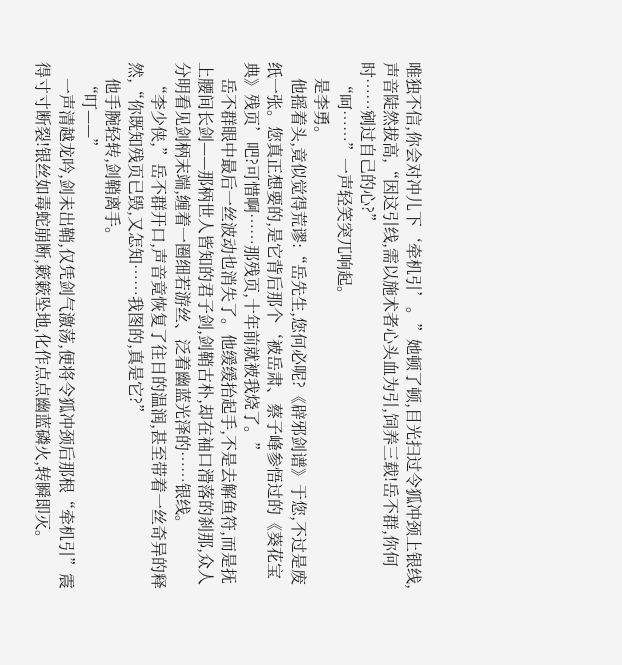唯独不信,你会对冲儿下‘牵机引’。”她顿了顿,目光扫过令狐冲颈上银线,声音陡然拔高,“因这引线,需以施术者心头血为引,饲养三载!岳不群,你何时……剜过自己的心?”
    “呵……”一声轻笑突兀响起。
    是李勇。
    他摇着头,竟似觉得荒谬:“岳先生,您何必呢?《辟邪剑谱》于您,不过是废纸一张。您真正想要的,是它背后那个‘被岳肃、蔡子峰参悟过的《葵花宝典》残页’吧?可惜啊……那残页,十年前就被我烧了。”
    岳不群眼中最后一丝波动也消失了。他缓缓抬起手,不是去解鱼符,而是抚上腰间长剑——那柄世人皆知的君子剑,剑鞘古朴,却在袖口滑落的刹那,众人分明看见剑柄末端,缠着一圈细若游丝、泛着幽蓝光泽的……银线。
    “李少侠,”岳不群开口,声音竟恢复了往日的温润,甚至带着一丝奇异的释然,“你既知残页已毁,又怎知……我图的,真是它?”
    他手腕轻转,剑鞘离手。
    “叮——”
    一声清越龙吟,剑未出鞘,仅凭剑气激荡,便将令狐冲颈后那根“牵机引”震得寸寸断裂!银丝如毒蛇崩断,簌簌坠地,化作点点幽蓝磷火,转瞬即灭。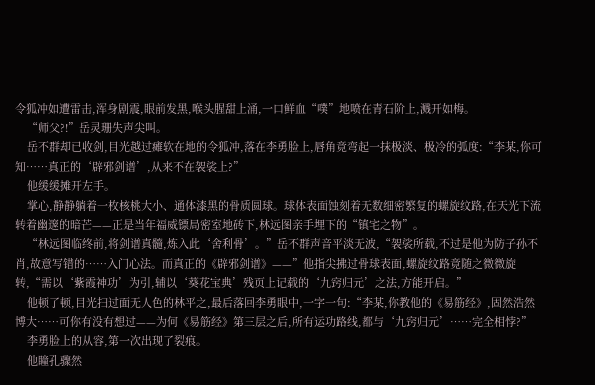令狐冲如遭雷击,浑身剧震,眼前发黑,喉头腥甜上涌,一口鲜血“噗”地喷在青石阶上,溅开如梅。
    “师父?!”岳灵珊失声尖叫。
    岳不群却已收剑,目光越过瘫软在地的令狐冲,落在李勇脸上,唇角竟弯起一抹极淡、极冷的弧度:“李某,你可知……真正的‘辟邪剑谱’,从来不在袈裟上?”
    他缓缓摊开左手。
    掌心,静静躺着一枚核桃大小、通体漆黑的骨质圆球。球体表面蚀刻着无数细密繁复的螺旋纹路,在天光下流转着幽邃的暗芒——正是当年福威镖局密室地砖下,林远图亲手埋下的“镇宅之物”。
    “林远图临终前,将剑谱真髓,炼入此‘舍利骨’。”岳不群声音平淡无波,“袈裟所载,不过是他为防子孙不肖,故意写错的……入门心法。而真正的《辟邪剑谱》——”他指尖拂过骨球表面,螺旋纹路竟随之微微旋转,“需以‘紫霞神功’为引,辅以‘葵花宝典’残页上记载的‘九窍归元’之法,方能开启。”
    他顿了顿,目光扫过面无人色的林平之,最后落回李勇眼中,一字一句:“李某,你教他的《易筋经》,固然浩然博大……可你有没有想过——为何《易筋经》第三层之后,所有运功路线,都与‘九窍归元’……完全相悖?”
    李勇脸上的从容,第一次出现了裂痕。
    他瞳孔骤然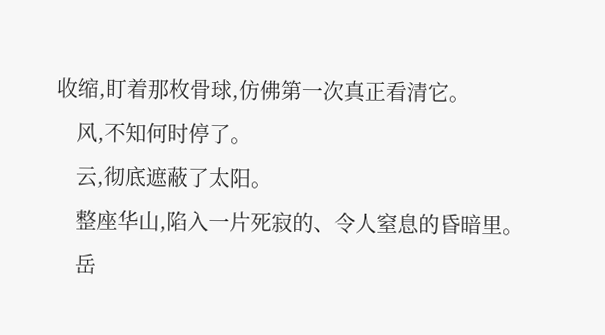收缩,盯着那枚骨球,仿佛第一次真正看清它。
    风,不知何时停了。
    云,彻底遮蔽了太阳。
    整座华山,陷入一片死寂的、令人窒息的昏暗里。
    岳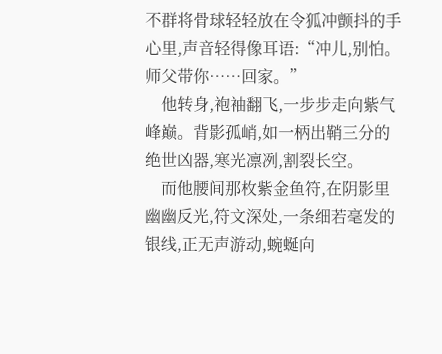不群将骨球轻轻放在令狐冲颤抖的手心里,声音轻得像耳语:“冲儿,别怕。师父带你……回家。”
    他转身,袍袖翻飞,一步步走向紫气峰巅。背影孤峭,如一柄出鞘三分的绝世凶器,寒光凛冽,割裂长空。
    而他腰间那枚紫金鱼符,在阴影里幽幽反光,符文深处,一条细若毫发的银线,正无声游动,蜿蜒向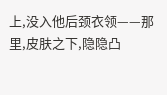上,没入他后颈衣领——那里,皮肤之下,隐隐凸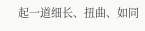起一道细长、扭曲、如同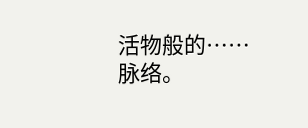活物般的……脉络。